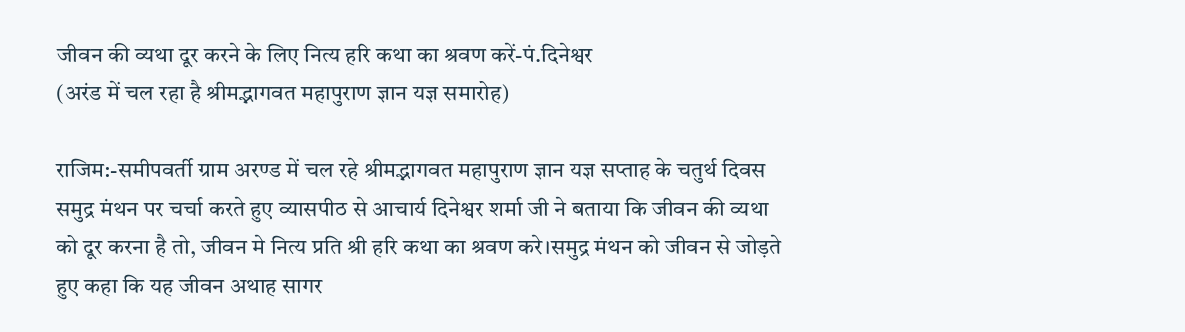जीवन की व्यथा दूर करने के लिए नित्य हरि कथा का श्रवण करें-पं.दिनेश्वर
(अरंड में चल रहा है श्रीमद्भागवत महापुराण ज्ञान यज्ञ समारोह)

राजिम:-समीपवर्ती ग्राम अरण्ड में चल रहे श्रीमद्भागवत महापुराण ज्ञान यज्ञ सप्ताह के चतुर्थ दिवस समुद्र मंथन पर चर्चा करते हुए व्यासपीठ से आचार्य दिनेश्वर शर्मा जी ने बताया कि जीवन की व्यथा को दूर करना है तो, जीवन मे नित्य प्रति श्री हरि कथा का श्रवण करे।समुद्र मंथन को जीवन से जोड़ते हुए कहा कि यह जीवन अथाह सागर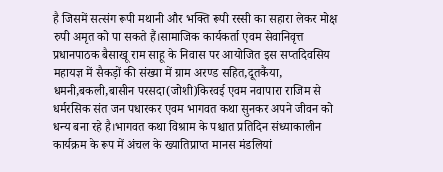है जिसमें सत्संग रूपी मथानी और भक्ति रूपी रस्सी का सहारा लेकर मोक्ष रुपी अमृत को पा सकते हैं।सामाजिक कार्यकर्ता एवम सेवानिवृत्त प्रधानपाठक बैसाखू राम साहू के निवास पर आयोजित इस सप्तदिवसिय महायज्ञ में सैकड़ों की संख्या में ग्राम अरण्ड सहित,दूतकैंया, धमनी,बकली,बासीन परसदा(जोशी)किरवई एवम नवापारा राजिम से धर्मरसिक संत जन पधारकर एवम भागवत कथा सुनकर अपने जीवन को धन्य बना रहे है।भागवत कथा विश्राम के पश्चात प्रतिदिन संध्याकालीन कार्यक्रम के रूप में अंचल के ख्यातिप्राप्त मानस मंडलियां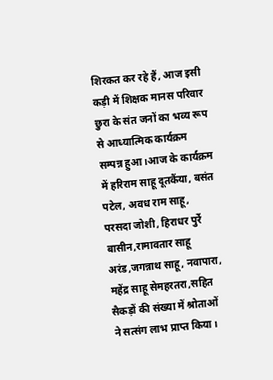शिरकत कर रहे हैं, आज इसी कड़ी में शिक्षक मानस परिवार छुरा के संत जनों का भव्य रूप से आध्यात्मिक कार्यक्रम सम्पन्न हुआ।आज के कार्यक्रम में हरिराम साहू दूतकैंया, बसंत पटेल, अवध राम साहू, परसदा जोशी, हिराधर पुर्रे बासीन,रामावतार साहू अरंड,जगन्नाथ साहू, नवापारा, महेंद्र साहू सेमहरतरा,सहित सैकड़ों की संख्या में श्रोताओं ने सत्संग लाभ प्राप्त किया।